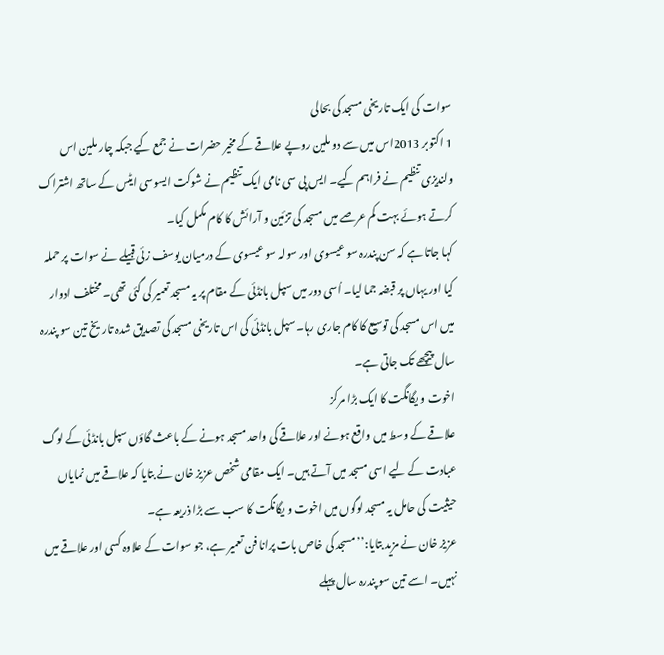سوات کی ایک تاریخی مسجد کی بحالی
1 اکتوبر 2013اس میں سے دو ملین روپے علاقے کے مخیر حضرات نے جمع کیے جبکہ چار ملین اس ولندیزی تنظیم نے فراہم کیے۔ ایس پی سی نامی ایک تنظیم نے شوکت ایسوسی ایٹس کے ساتھ اشتراک کرتے ہوئے بہت کم عرصے میں مسجد کی تزئین و آرائش کا کام مکمل کیا۔
کہا جاتا ہے کہ سن پندرہ سو عیسوی اور سولہ سو عیسوی کے درمیان یوسف زئی قبیلے نے سوات پر حملہ کیا اور یہاں پر قبضہ جما لیا۔ اُسی دور میں سپل بانڈئی کے مقام پر یہ مسجد تعمیر کی گئی تھی۔ مختلف ادوار میں اس مسجد کی توسیع کا کام جاری رہا۔ سپل بانڈئی کی اس تاریخی مسجد کی تصدیق شدہ تاریخ تین سو پندرہ سال پیچھے تک جاتی ہے۔
اخوت و یگانگت کا ایک بڑا مرکز
علاقے کے وسط میں واقع ہونے اور علاقے کی واحد مسجد ہونے کے باعث گاؤں سپل بانڈئی کے لوگ عبادت کے لیے اسی مسجد میں آتے ہیں۔ ایک مقامی شخص عزیز خان نے بتایا کہ علاقے میں نمایاں حیثیت کی حامل یہ مسجد لوگوں میں اخوت و یگانگت کا سب سے بڑا ذریعہ ہے۔
عزیز خان نے مزید بتایا:’’مسجد کی خاص بات پرانا فن تعمیر ہے، جو سوات کے علاوہ کسی اور علاقے میں نہیں۔ اسے تین سو پندرہ سال پہلے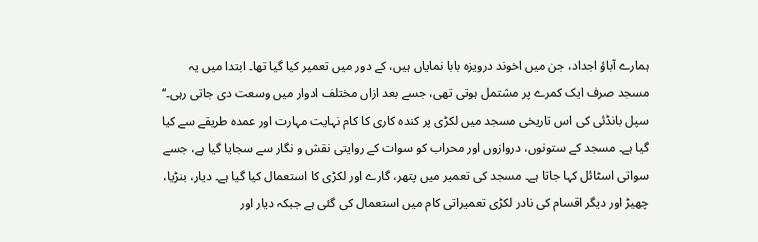ہمارے آباؤ اجداد، جن میں اخوند درویزہ بابا نمایاں ہیں، کے دور میں تعمیر کیا گیا تھا۔ ابتدا میں یہ مسجد صرف ایک کمرے پر مشتمل ہوتی تھی، جسے بعد ازاں مختلف ادوار میں وسعت دی جاتی رہی۔‘‘
سپل بانڈئی کی اس تاریخی مسجد میں لکڑی پر کندہ کاری کا کام نہایت مہارت اور عمدہ طریقے سے کیا گیا ہے۔ مسجد کے ستونوں، دروازوں اور محراب کو سوات کے روایتی نقش و نگار سے سجایا گیا ہے، جسے سواتی اسٹائل کہا جاتا ہے۔ مسجد کی تعمیر میں پتھر، گارے اور لکڑی کا استعمال کیا گیا ہے۔ دیار، بنڑیا، چھیڑ اور دیگر اقسام کی نادر لکڑی تعمیراتی کام میں استعمال کی گئی ہے جبکہ دیار اور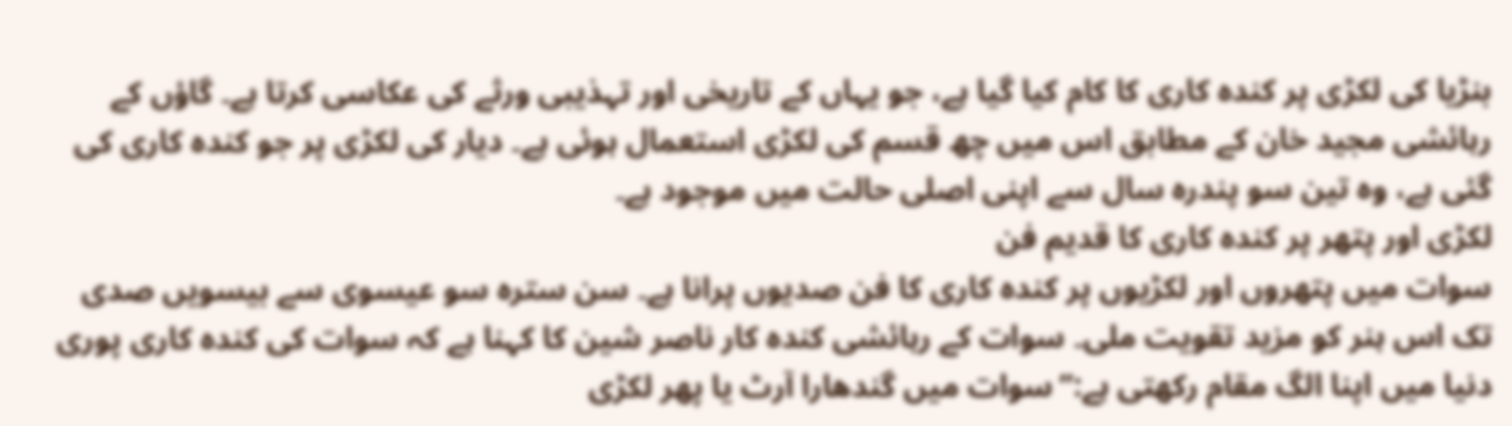بنڑیا کی لکڑی پر کندہ کاری کا کام کیا گیا ہے، جو یہاں کے تاریخی اور تہذیبی ورثے کی عکاسی کرتا ہے۔ گاؤں کے رہائشی مجید خان کے مطابق اس میں چھ قسم کی لکڑی استعمال ہوئی ہے۔ دیار کی لکڑی پر جو کندہ کاری کی گئی ہے، وہ تین سو پندرہ سال سے اپنی اصلی حالت میں موجود ہے۔
لکڑی اور پتھر پر کندہ کاری کا قدیم فن
سوات میں پتھروں اور لکڑیوں پر کندہ کاری کا فن صدیوں پرانا ہے۔ سن سترہ سو عیسوی سے بیسویں صدی تک اس ہنر کو مزید تقویت ملی۔ سوات کے رہائشی کندہ کار ناصر شین کا کہنا ہے کہ سوات کی کندہ کاری پوری دنیا میں اپنا الگ مقام رکھتی ہے:’’سوات میں گندھارا آرٹ یا پھر لکڑی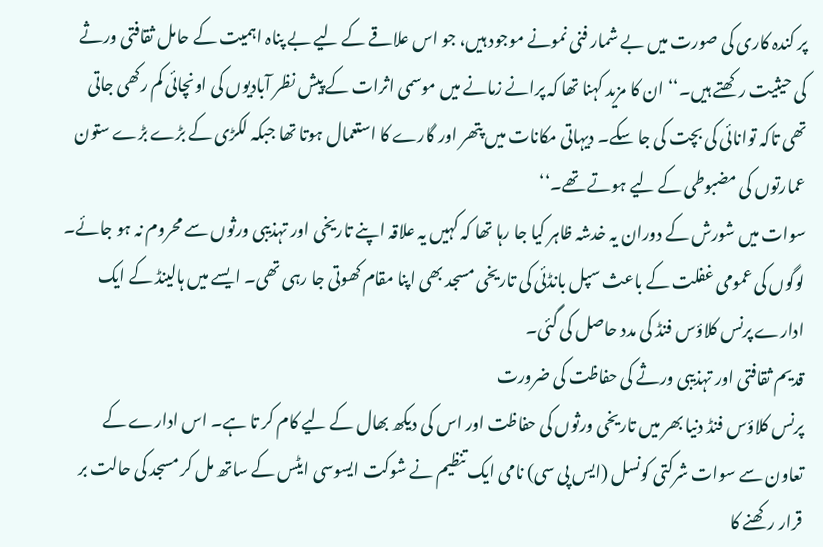پر کندہ کاری کی صورت میں بے شمار فنی نمونے موجود ہیں، جو اس علاقے کے لیے بے پناہ اہمیت کے حامل ثقافتی ورثے کی حیثیت رکھتے ہیں۔‘‘ ان کا مزید کہنا تھا کہ پرانے زمانے میں موسمی اثرات کے پیش نظر آبادیوں کی اونچائی کم رکھی جاتی تھی تاکہ توانائی کی بچت کی جا سکے۔ دیہاتی مکانات میں پتھر اور گارے کا استعمال ہوتا تھا جبکہ لکڑی کے بڑے بڑے ستون عمارتوں کی مضبوطی کے لیے ہوتے تھے۔‘‘
سوات میں شورش کے دوران یہ خدشہ ظاہر کیا جا رہا تھا کہ کہیں یہ علاقہ اپنے تاریخی اور تہذیبی ورثوں سے محروم نہ ہو جائے۔ لوگوں کی عمومی غفلت کے باعث سپل بانڈئی کی تاریخی مسجد بھی اپنا مقام کھوتی جا رہی تھی۔ ایسے میں ہالینڈ کے ایک ادارے پرنس کلاؤس فنڈ کی مدد حاصل کی گئی۔
قدیم ثقافتی اور تہذیبی ورثے کی حفاظت کی ضرورت
پرنس کلاؤس فنڈ دنیا بھر میں تاریخی ورثوں کی حفاظت اور اس کی دیکھ بھال کے لیے کام کر تا ہے۔ اس ادارے کے تعاون سے سوات شرکتی کونسل (ایس پی سی) نامی ایک تنظیم نے شوکت ایسوسی ایٹس کے ساتھ مل کر مسجد کی حالت بر قرار رکھنے کا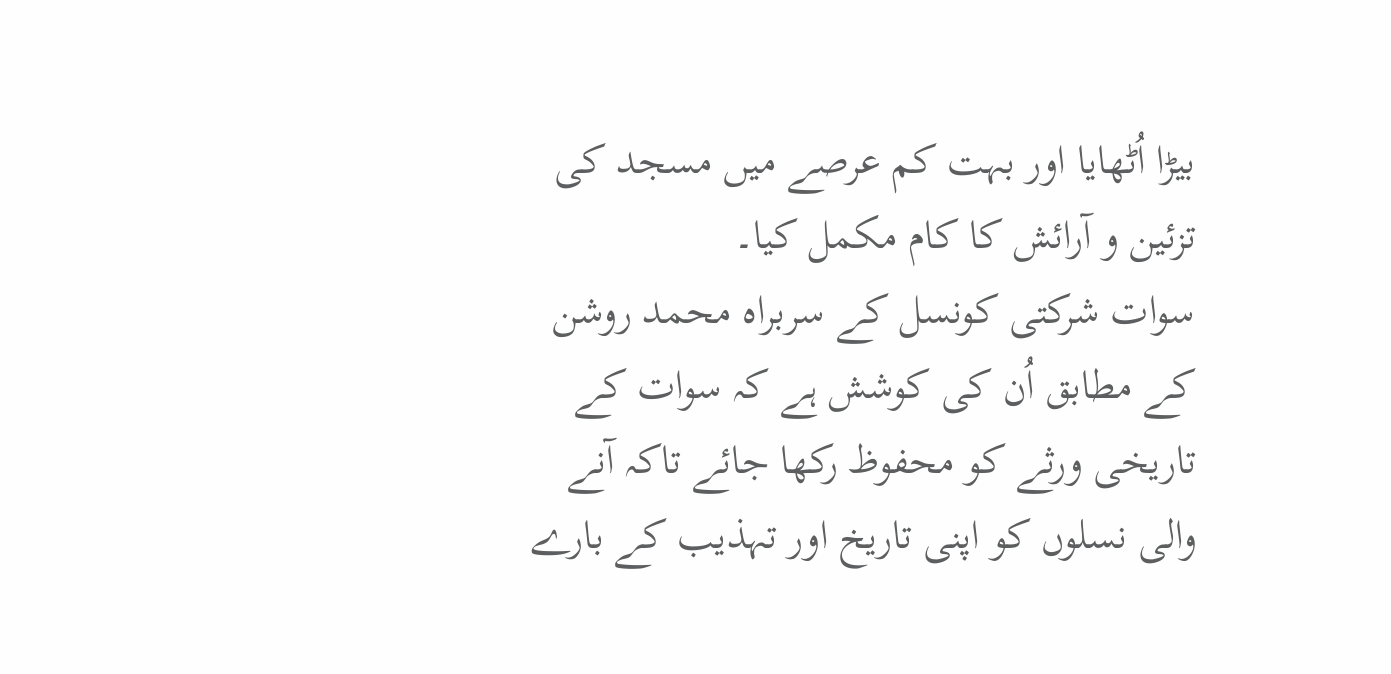بیڑا اُٹھایا اور بہت کم عرصے میں مسجد کی تزئین و آرائش کا کام مکمل کیا۔
سوات شرکتی کونسل کے سربراہ محمد روشن کے مطابق اُن کی کوشش ہے کہ سوات کے تاریخی ورثے کو محفوظ رکھا جائے تاکہ آنے والی نسلوں کو اپنی تاریخ اور تہذیب کے بارے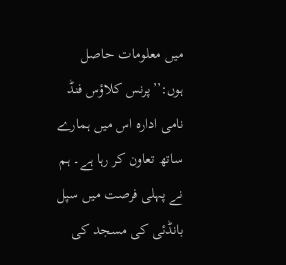میں معلومات حاصل ہوں:’’پرنس کلاؤس فنڈ نامی ادارہ اس میں ہمارے ساتھ تعاون کر رہا ہے۔ ہم نے پہلی فرصت میں سپل بانڈئی کی مسجد کی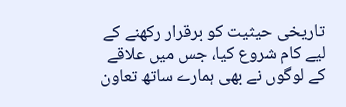تاریخی حیثیت کو برقرار رکھنے کے لیے کام شروع کیا، جس میں علاقے کے لوگوں نے بھی ہمارے ساتھ تعاون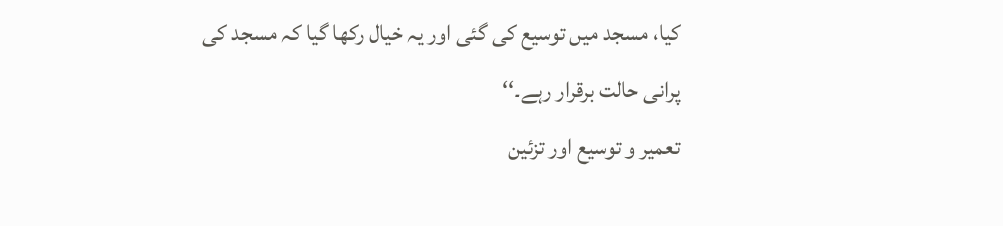کیا، مسجد میں توسیع کی گئی اور یہ خیال رکھا گیا کہ مسجد کی پرانی حالت برقرار رہے۔‘‘
تعمیر و توسیع اور تزئین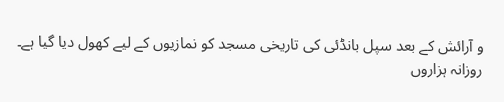و آرائش کے بعد سپل بانڈئی کی تاریخی مسجد کو نمازیوں کے لیے کھول دیا گیا ہے۔ روزانہ ہزاروں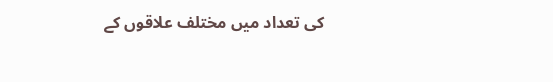کی تعداد میں مختلف علاقوں کے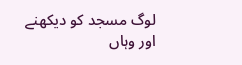لوگ مسجد کو دیکھنے اور وہاں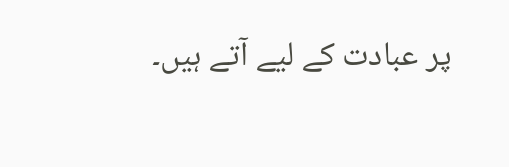پر عبادت کے لیے آتے ہیں۔